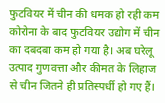फुटवियर में चीन की धमक हो रही कम
कोरोना के बाद फुटवियर उद्योग में चीन का दबदबा कम हो गया है। अब घरेलू उत्पाद गुणवत्ता और कीमत के लिहाज से चीन जितने ही प्रतिस्पर्धी हो गए हैं।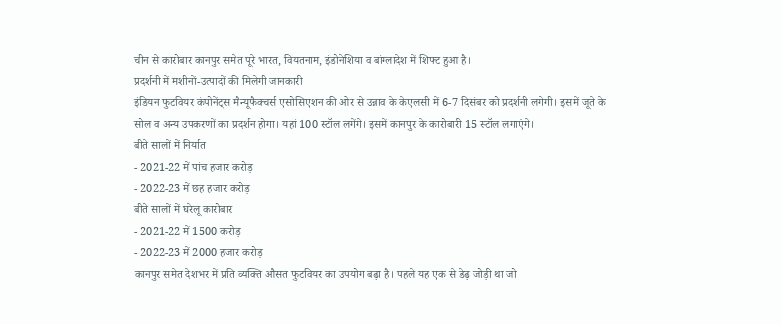चीन से कारोबार कानपुर समेत पूरे भारत, वियतनाम, इंडोनेशिया व बांग्लादेश में शिफ्ट हुआ है।
प्रदर्शनी में मशीनों-उत्पादों की मिलेगी जानकारी
इंडियन फुटवियर कंपोनेंट्स मैन्यूफैक्चर्स एसोसिएशन की ओर से उन्नाव के केएलसी में 6-7 दिसंबर को प्रदर्शनी लगेगी। इसमें जूते के सोल व अन्य उपकरणों का प्रदर्शन होगा। यहां 100 स्टॉल लगेंगे। इसमें कानपुर के कारोबारी 15 स्टॉल लगाएंगे।
बीते सालों में निर्यात
- 2021-22 में पांच हजार करोड़
- 2022-23 में छह हजार करोड़
बीते सालों में घरेलू कारोबार
- 2021-22 में 1500 करोड़
- 2022-23 में 2000 हजार करोड़
कानपुर समेत देशभर में प्रति व्यक्ति औसत फुटवियर का उपयोग बढ़ा है। पहले यह एक से डेढ़ जोड़ी था जो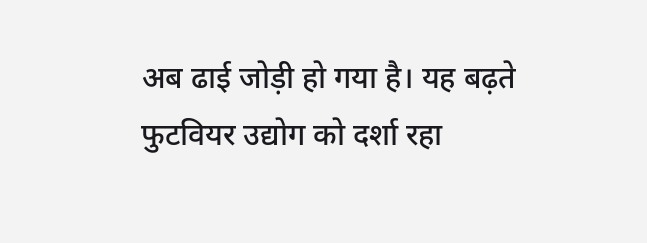अब ढाई जोड़ी हो गया है। यह बढ़ते फुटवियर उद्योग को दर्शा रहा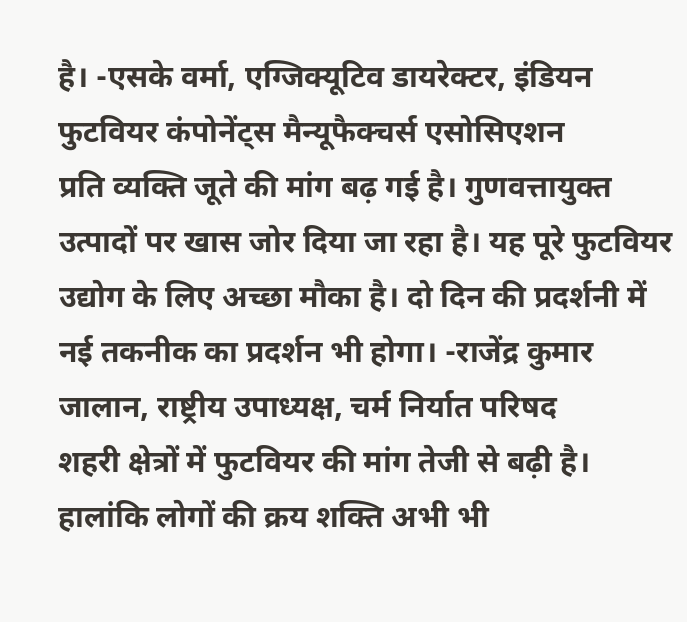है। -एसके वर्मा, एग्जिक्यूटिव डायरेक्टर, इंडियन फुटवियर कंपोनेंट्स मैन्यूफैक्चर्स एसोसिएशन
प्रति व्यक्ति जूते की मांग बढ़ गई है। गुणवत्तायुक्त उत्पादों पर खास जोर दिया जा रहा है। यह पूरे फुटवियर उद्योग के लिए अच्छा मौका है। दो दिन की प्रदर्शनी में नई तकनीक का प्रदर्शन भी होगा। -राजेंद्र कुमार जालान, राष्ट्रीय उपाध्यक्ष, चर्म निर्यात परिषद
शहरी क्षेत्रों में फुटवियर की मांग तेजी से बढ़ी है। हालांकि लोगों की क्रय शक्ति अभी भी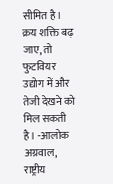सीमित है। क्रय शक्ति बढ़ जाए, तो फुटवियर उद्योग में और तेजी देखने को मिल सकती है। -आलोक अग्रवाल, राष्ट्रीय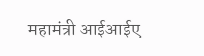महामंत्री आईआईए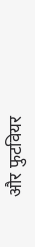और फुटवियर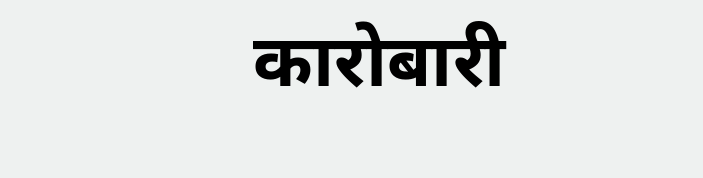कारोबारी